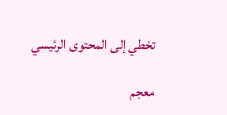تخطي إلى المحتوى الرئيسي

معجم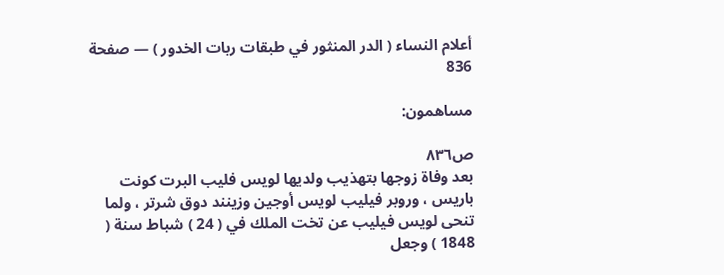أعلام النساء ( الدر المنثور في طبقات ربات الخدور ) — صفحة 836

مساهمون:

ص٨٣٦
بعد وفاة زوجها بتهذيب ولديها لويس فليب البرت كونت باريس ، وروبر فيليب لويس أوجين وزينند دوق شرتر ، ولما تنحى لويس فيليب عن تخت الملك في ( 24 ) شباط سنة ( 1848 ) وجعل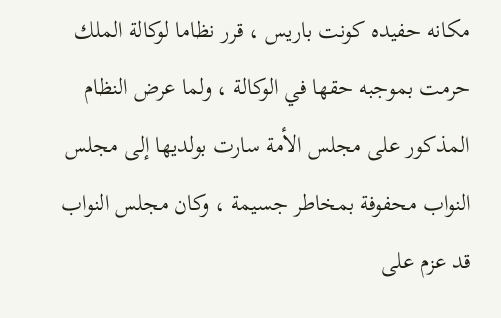مكانه حفيده كونت باريس ، قرر نظاما لوكالة الملك حرمت بموجبه حقها في الوكالة ، ولما عرض النظام المذكور على مجلس الأمة سارت بولديها إلى مجلس النواب محفوفة بمخاطر جسيمة ، وكان مجلس النواب قد عزم على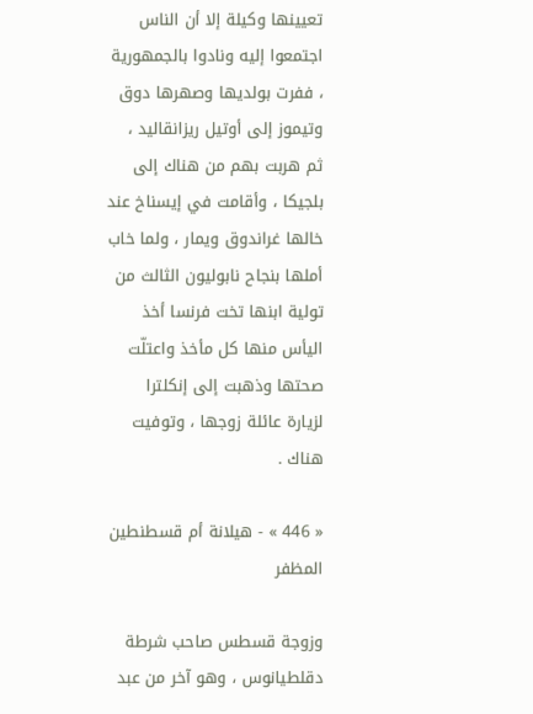تعيينها وكيلة إلا أن الناس اجتمعوا إليه ونادوا بالجمهورية ، ففرت بولديها وصهرها دوق وتيموز إلى أوتيل ريزانقاليد ، ثم هربت بهم من هناك إلى بلجيكا ، وأقامت في إيسناخ عند خالها غراندوق ويمار ، ولما خاب أملها بنجاح نابوليون الثالث من تولية ابنها تخت فرنسا أخذ اليأس منها كل مأخذ واعتلّت صحتها وذهبت إلى إنكلترا لزيارة عائلة زوجها ، وتوفيت هناك .

« 446 » - هيلانة أم قسطنطين المظفر

وزوجة قسطس صاحب شرطة دقلطيانوس ، وهو آخر من عبد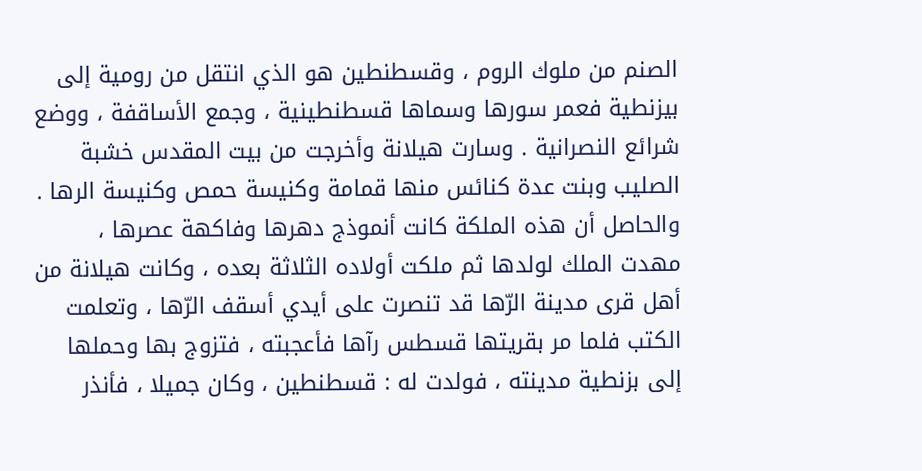الصنم من ملوك الروم ، وقسطنطين هو الذي انتقل من رومية إلى بيزنطية فعمر سورها وسماها قسطنطينية ، وجمع الأساقفة ، ووضع شرائع النصرانية . وسارت هيلانة وأخرجت من بيت المقدس خشبة الصليب وبنت عدة كنائس منها قمامة وكنيسة حمص وكنيسة الرها . والحاصل أن هذه الملكة كانت أنموذج دهرها وفاكهة عصرها ، مهدت الملك لولدها ثم ملكت أولاده الثلاثة بعده ، وكانت هيلانة من أهل قرى مدينة الرّها قد تنصرت على أيدي أسقف الرّها ، وتعلمت الكتب فلما مر بقريتها قسطس رآها فأعجبته ، فتزوج بها وحملها إلى بزنطية مدينته ، فولدت له : قسطنطين ، وكان جميلا ، فأنذر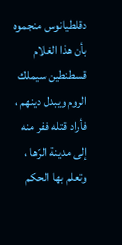دقلطيانوس منجموه بأن هذا الغلام قسطنطين سيملك الروم ويبدل دينهم ، فأراد قتله ففر منه إلى مدينة الرّها ، وتعلم بها الحكم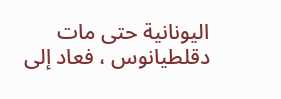اليونانية حتى مات دقلطيانوس ، فعاد إلى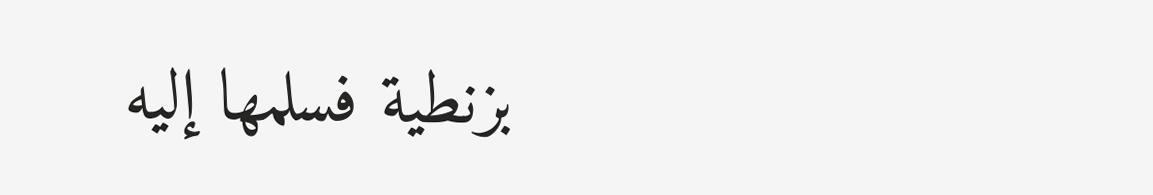بزنطية فسلمها إليه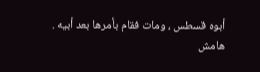أبوه قسطس ، ومات فقام بأمرها بعد أبيه .
هامش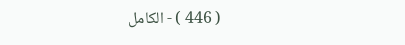( 446 ) - الكامل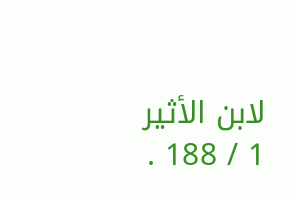لابن الأثير 1 / 188 .